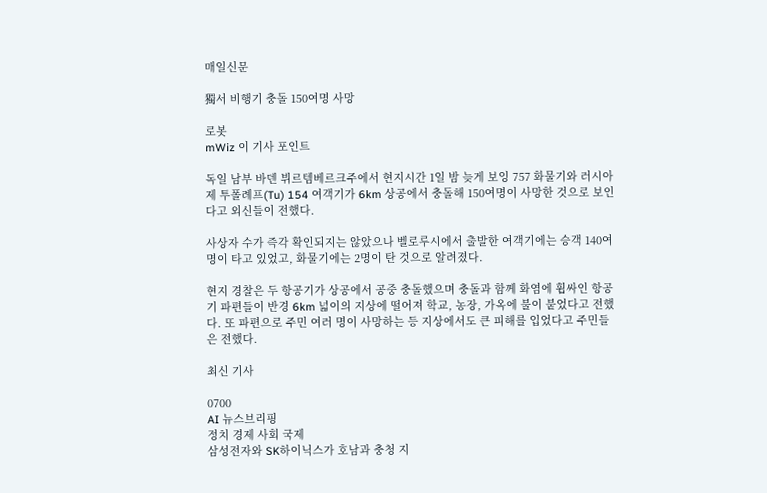매일신문

獨서 비행기 충돌 150여명 사망

로봇
mWiz 이 기사 포인트

독일 남부 바덴 뷔르템베르크주에서 현지시간 1일 밤 늦게 보잉 757 화물기와 러시아제 투폴례프(Tu) 154 여객기가 6km 상공에서 충돌해 150여명이 사망한 것으로 보인다고 외신들이 전했다.

사상자 수가 즉각 확인되지는 않았으나 벨로루시에서 출발한 여객기에는 승객 140여명이 타고 있었고, 화물기에는 2명이 탄 것으로 알려졌다.

현지 경찰은 두 항공기가 상공에서 공중 충돌했으며 충돌과 함께 화염에 휩싸인 항공기 파편들이 반경 6km 넓이의 지상에 떨어져 학교, 농장, 가옥에 불이 붙었다고 전했다. 또 파편으로 주민 여러 명이 사망하는 등 지상에서도 큰 피해를 입었다고 주민들은 전했다.

최신 기사

0700
AI 뉴스브리핑
정치 경제 사회 국제
삼성전자와 SK하이닉스가 호남과 충청 지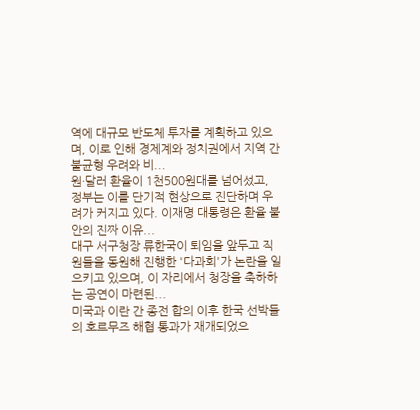역에 대규모 반도체 투자를 계획하고 있으며, 이로 인해 경제계와 정치권에서 지역 간 불균형 우려와 비...
원·달러 환율이 1천500원대를 넘어섰고, 정부는 이를 단기적 현상으로 진단하며 우려가 커지고 있다. 이재명 대통령은 환율 불안의 진짜 이유...
대구 서구청장 류한국이 퇴임을 앞두고 직원들을 동원해 진행한 '다과회'가 논란을 일으키고 있으며, 이 자리에서 청장을 축하하는 공연이 마련된...
미국과 이란 간 종전 합의 이후 한국 선박들의 호르무즈 해협 통과가 재개되었으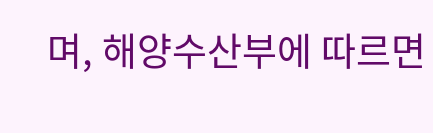며, 해양수산부에 따르면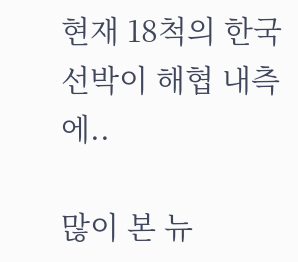현재 18척의 한국 선박이 해협 내측에..

많이 본 뉴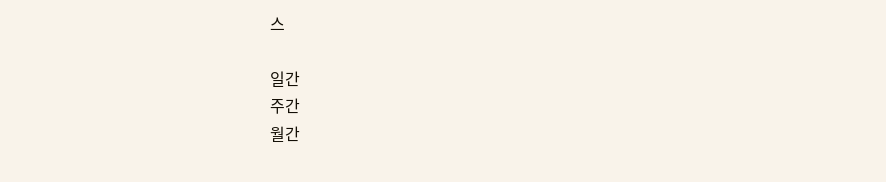스

일간
주간
월간